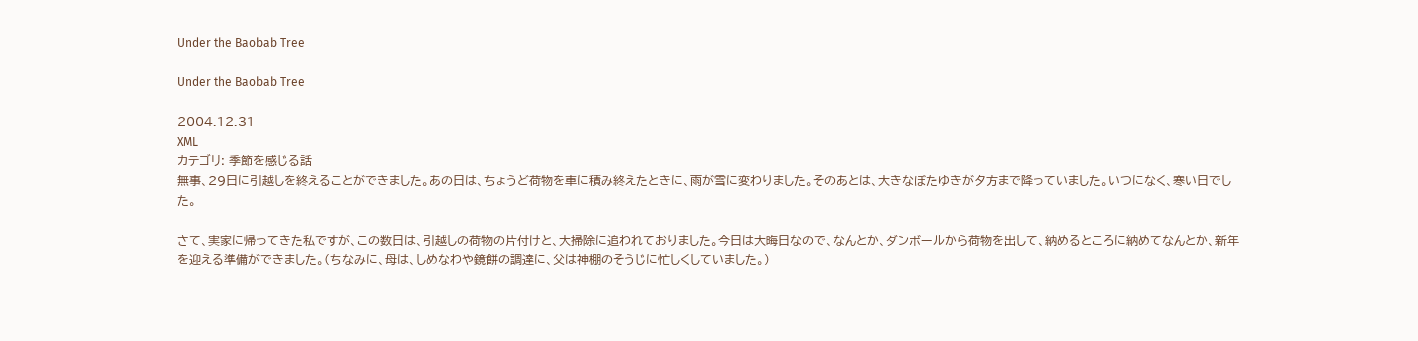Under the Baobab Tree

Under the Baobab Tree

2004.12.31
XML
カテゴリ: 季節を感じる話
無事、29日に引越しを終えることができました。あの日は、ちょうど荷物を車に積み終えたときに、雨が雪に変わりました。そのあとは、大きなぼたゆきが夕方まで降っていました。いつになく、寒い日でした。

さて、実家に帰ってきた私ですが、この数日は、引越しの荷物の片付けと、大掃除に追われておりました。今日は大晦日なので、なんとか、ダンボールから荷物を出して、納めるところに納めてなんとか、新年を迎える準備ができました。(ちなみに、母は、しめなわや鏡餅の調達に、父は神棚のそうじに忙しくしていました。)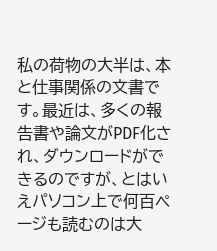私の荷物の大半は、本と仕事関係の文書です。最近は、多くの報告書や論文がPDF化され、ダウンロードができるのですが、とはいえパソコン上で何百ページも読むのは大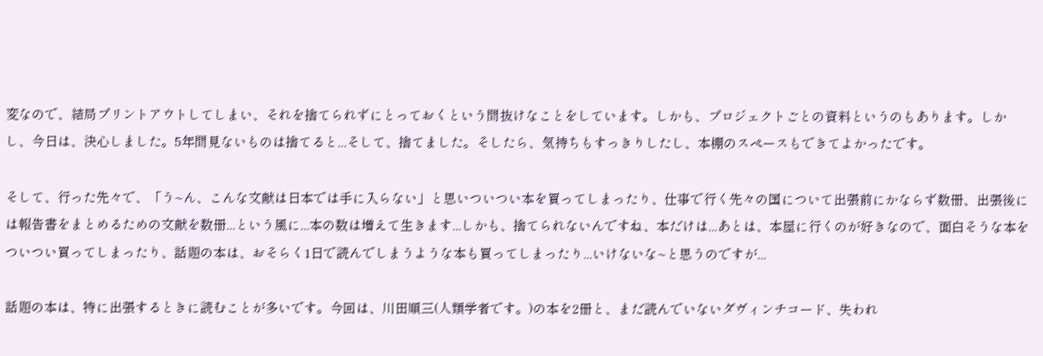変なので、結局プリントアウトしてしまい、それを捨てられずにとっておくという間抜けなことをしています。しかも、プロジェクトごとの資料というのもあります。しかし、今日は、決心しました。5年間見ないものは捨てると...そして、捨てました。そしたら、気持ちもすっきりしたし、本棚のスペースもできてよかったです。

そして、行った先々で、「う~ん、こんな文献は日本では手に入らない」と思いついつい本を買ってしまったり、仕事で行く先々の国について出張前にかならず数冊、出張後には報告書をまとめるための文献を数冊...という風に...本の数は増えて生きます...しかも、捨てられないんですね、本だけは...あとは、本屋に行くのが好きなので、面白そうな本をついつい買ってしまったり、話題の本は、おそらく1日で読んでしまうような本も買ってしまったり...いけないな~と思うのですが...

話題の本は、特に出張するときに読むことが多いです。今回は、川田順三(人類学者です。)の本を2冊と、まだ読んでいないダヴィンチコード、失われ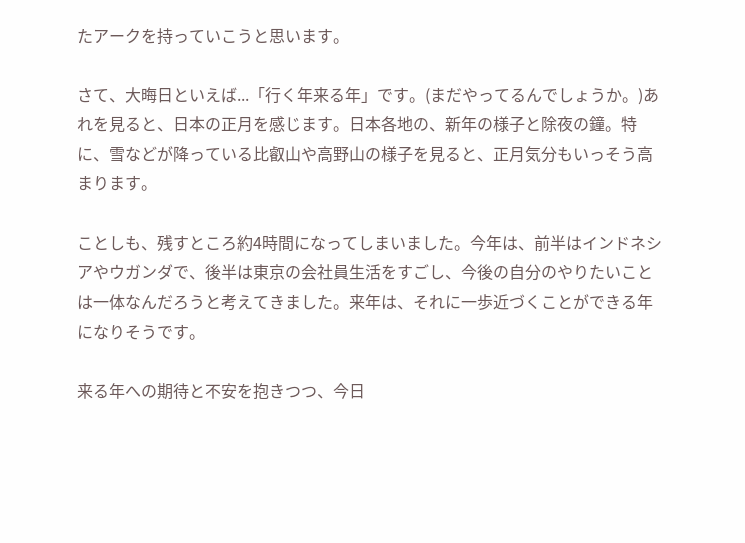たアークを持っていこうと思います。

さて、大晦日といえば...「行く年来る年」です。(まだやってるんでしょうか。)あれを見ると、日本の正月を感じます。日本各地の、新年の様子と除夜の鐘。特に、雪などが降っている比叡山や高野山の様子を見ると、正月気分もいっそう高まります。

ことしも、残すところ約4時間になってしまいました。今年は、前半はインドネシアやウガンダで、後半は東京の会社員生活をすごし、今後の自分のやりたいことは一体なんだろうと考えてきました。来年は、それに一歩近づくことができる年になりそうです。

来る年への期待と不安を抱きつつ、今日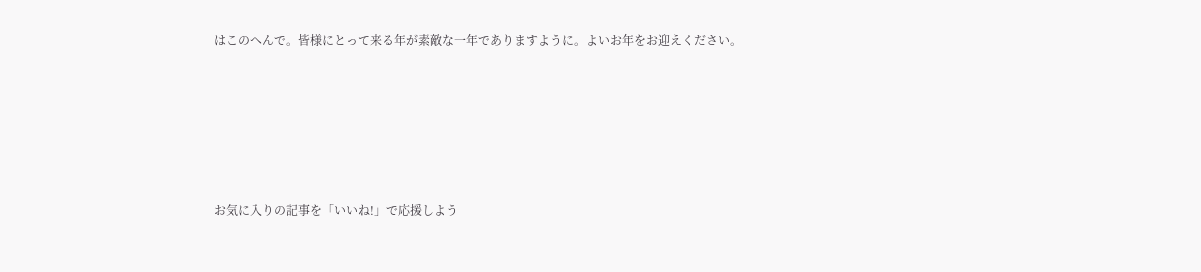はこのへんで。皆様にとって来る年が素敵な一年でありますように。よいお年をお迎えください。






お気に入りの記事を「いいね!」で応援しよう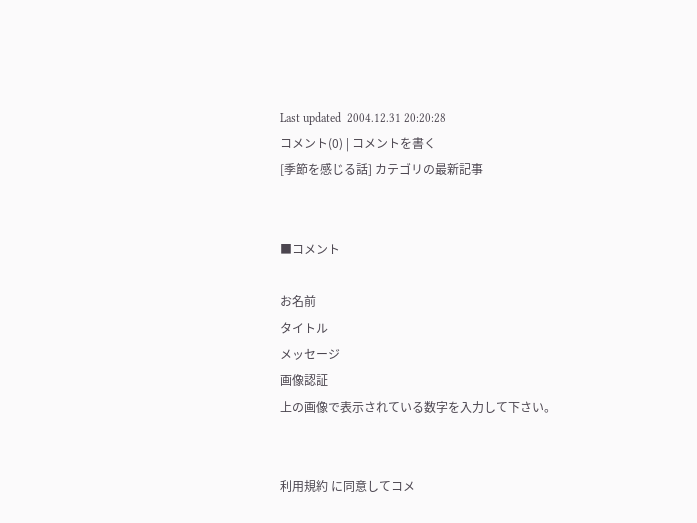Last updated  2004.12.31 20:20:28
コメント(0) | コメントを書く
[季節を感じる話] カテゴリの最新記事


■コメント

お名前
タイトル
メッセージ
画像認証
上の画像で表示されている数字を入力して下さい。


利用規約 に同意してコメ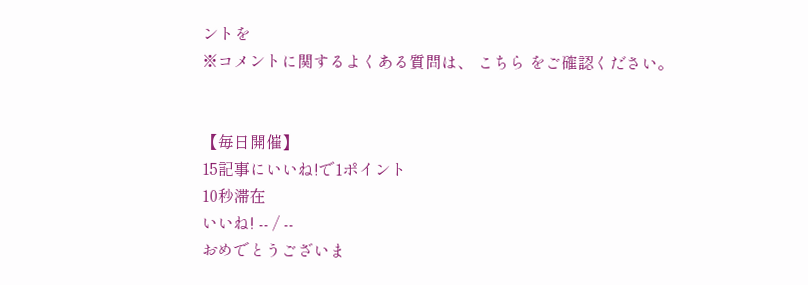ントを
※コメントに関するよくある質問は、 こちら をご確認ください。


【毎日開催】
15記事にいいね!で1ポイント
10秒滞在
いいね! -- / --
おめでとうございま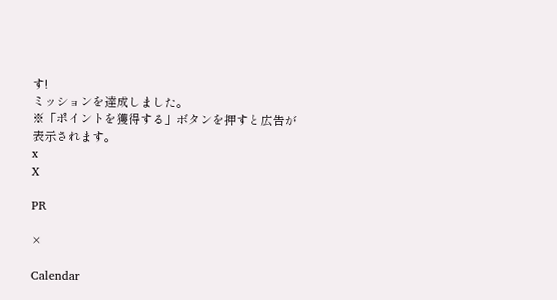す!
ミッションを達成しました。
※「ポイントを獲得する」ボタンを押すと広告が表示されます。
x
X

PR

×

Calendar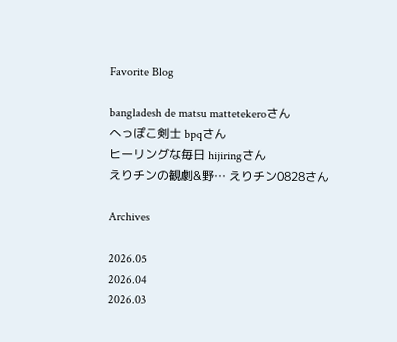Favorite Blog

bangladesh de matsu mattetekeroさん
へっぽこ剣士 bpqさん
ヒーリングな毎日 hijiringさん
えりチンの観劇&野… えりチン0828さん

Archives

2026.05
2026.04
2026.03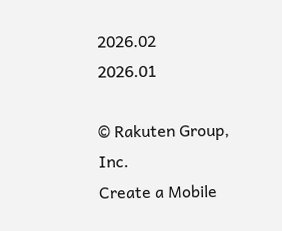2026.02
2026.01

© Rakuten Group, Inc.
Create a Mobile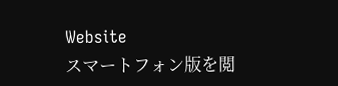Website
スマートフォン版を閲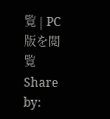覧 | PC版を閲覧
Share by: